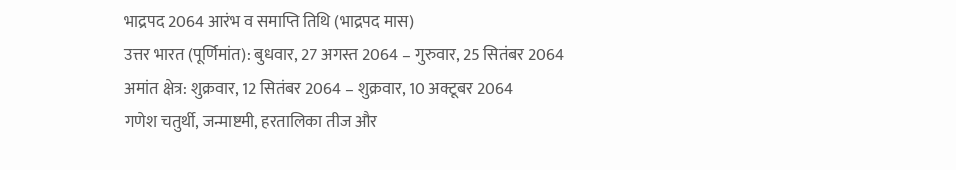भाद्रपद 2064 आरंभ व समाप्ति तिथि (भाद्रपद मास)
उत्तर भारत (पूर्णिमांत): बुधवार, 27 अगस्त 2064 – गुरुवार, 25 सितंबर 2064
अमांत क्षेत्र: शुक्रवार, 12 सितंबर 2064 – शुक्रवार, 10 अक्टूबर 2064
गणेश चतुर्थी, जन्माष्टमी, हरतालिका तीज और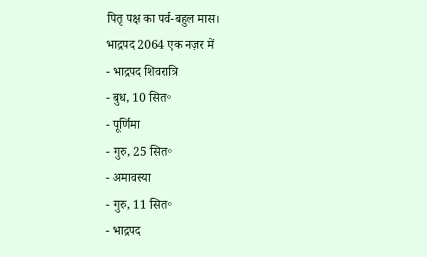पितृ पक्ष का पर्व-बहुल मास।
भाद्रपद 2064 एक नज़र में
- भाद्रपद शिवरात्रि
- बुध, 10 सित॰
- पूर्णिमा
- गुरु, 25 सित॰
- अमावस्या
- गुरु, 11 सित॰
- भाद्रपद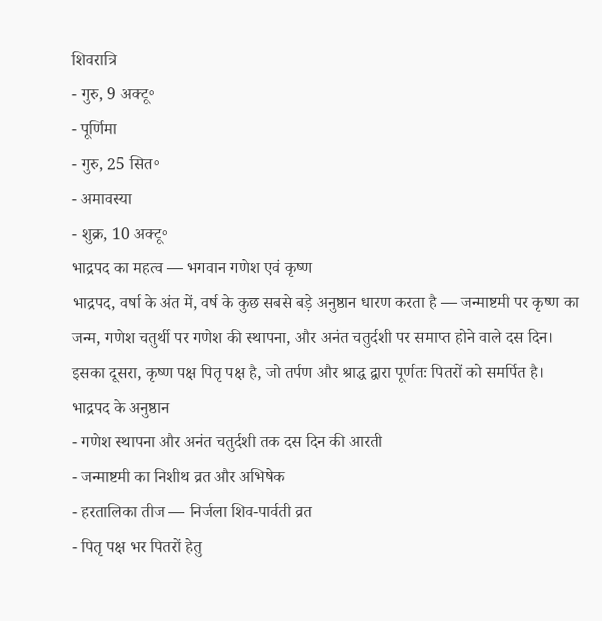शिवरात्रि
- गुरु, 9 अक्टू॰
- पूर्णिमा
- गुरु, 25 सित॰
- अमावस्या
- शुक्र, 10 अक्टू॰
भाद्रपद का महत्व — भगवान गणेश एवं कृष्ण
भाद्रपद, वर्षा के अंत में, वर्ष के कुछ सबसे बड़े अनुष्ठान धारण करता है — जन्माष्टमी पर कृष्ण का जन्म, गणेश चतुर्थी पर गणेश की स्थापना, और अनंत चतुर्दशी पर समाप्त होने वाले दस दिन। इसका दूसरा, कृष्ण पक्ष पितृ पक्ष है, जो तर्पण और श्राद्ध द्वारा पूर्णतः पितरों को समर्पित है।
भाद्रपद के अनुष्ठान
- गणेश स्थापना और अनंत चतुर्दशी तक दस दिन की आरती
- जन्माष्टमी का निशीथ व्रत और अभिषेक
- हरतालिका तीज — निर्जला शिव-पार्वती व्रत
- पितृ पक्ष भर पितरों हेतु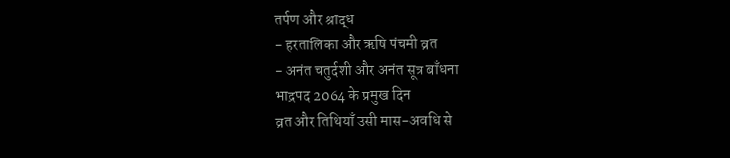तर्पण और श्राद्ध
- हरतालिका और ऋषि पंचमी व्रत
- अनंत चतुर्दशी और अनंत सूत्र बाँधना
भाद्रपद 2064 के प्रमुख दिन
व्रत और तिथियाँ उसी मास-अवधि से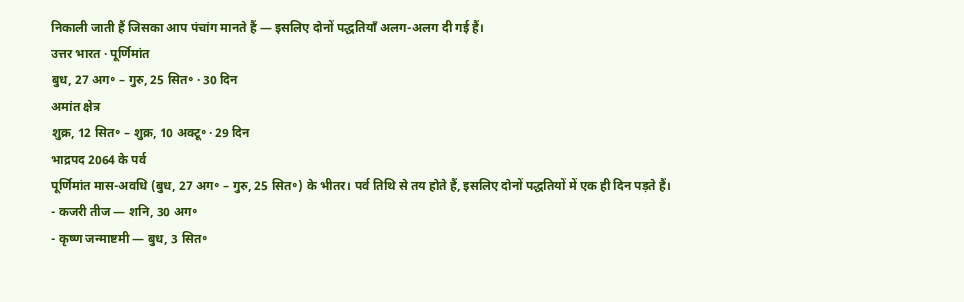निकाली जाती हैं जिसका आप पंचांग मानते हैं — इसलिए दोनों पद्धतियाँ अलग-अलग दी गई हैं।
उत्तर भारत · पूर्णिमांत
बुध, 27 अग॰ – गुरु, 25 सित॰ · 30 दिन
अमांत क्षेत्र
शुक्र, 12 सित॰ – शुक्र, 10 अक्टू॰ · 29 दिन
भाद्रपद 2064 के पर्व
पूर्णिमांत मास-अवधि (बुध, 27 अग॰ – गुरु, 25 सित॰) के भीतर। पर्व तिथि से तय होते हैं, इसलिए दोनों पद्धतियों में एक ही दिन पड़ते हैं।
- कजरी तीज — शनि, 30 अग॰
- कृष्ण जन्माष्टमी — बुध, 3 सित॰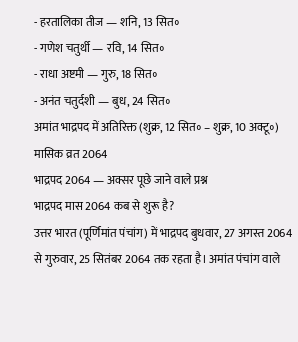- हरतालिका तीज — शनि, 13 सित॰
- गणेश चतुर्थी — रवि, 14 सित॰
- राधा अष्टमी — गुरु, 18 सित॰
- अनंत चतुर्दशी — बुध, 24 सित॰
अमांत भाद्रपद में अतिरिक्त (शुक्र, 12 सित॰ – शुक्र, 10 अक्टू॰)
मासिक व्रत 2064
भाद्रपद 2064 — अक्सर पूछे जाने वाले प्रश्न
भाद्रपद मास 2064 कब से शुरू है?
उत्तर भारत (पूर्णिमांत पंचांग) में भाद्रपद बुधवार, 27 अगस्त 2064 से गुरुवार, 25 सितंबर 2064 तक रहता है। अमांत पंचांग वाले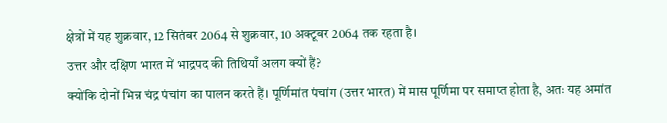क्षेत्रों में यह शुक्रवार, 12 सितंबर 2064 से शुक्रवार, 10 अक्टूबर 2064 तक रहता है।
उत्तर और दक्षिण भारत में भाद्रपद की तिथियाँ अलग क्यों हैं?
क्योंकि दोनों भिन्न चंद्र पंचांग का पालन करते हैं। पूर्णिमांत पंचांग (उत्तर भारत) में मास पूर्णिमा पर समाप्त होता है, अतः यह अमांत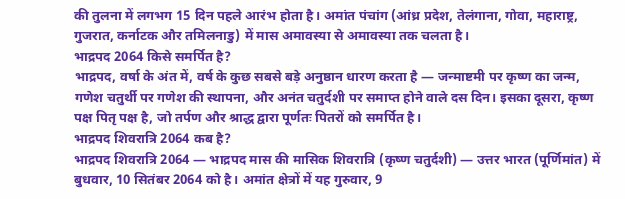की तुलना में लगभग 15 दिन पहले आरंभ होता है। अमांत पंचांग (आंध्र प्रदेश, तेलंगाना, गोवा, महाराष्ट्र, गुजरात, कर्नाटक और तमिलनाडु) में मास अमावस्या से अमावस्या तक चलता है।
भाद्रपद 2064 किसे समर्पित है?
भाद्रपद, वर्षा के अंत में, वर्ष के कुछ सबसे बड़े अनुष्ठान धारण करता है — जन्माष्टमी पर कृष्ण का जन्म, गणेश चतुर्थी पर गणेश की स्थापना, और अनंत चतुर्दशी पर समाप्त होने वाले दस दिन। इसका दूसरा, कृष्ण पक्ष पितृ पक्ष है, जो तर्पण और श्राद्ध द्वारा पूर्णतः पितरों को समर्पित है।
भाद्रपद शिवरात्रि 2064 कब है?
भाद्रपद शिवरात्रि 2064 — भाद्रपद मास की मासिक शिवरात्रि (कृष्ण चतुर्दशी) — उत्तर भारत (पूर्णिमांत) में बुधवार, 10 सितंबर 2064 को है। अमांत क्षेत्रों में यह गुरुवार, 9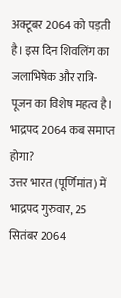अक्टूबर 2064 को पड़ती है। इस दिन शिवलिंग का जलाभिषेक और रात्रि-पूजन का विशेष महत्व है।
भाद्रपद 2064 कब समाप्त होगा?
उत्तर भारत (पूर्णिमांत) में भाद्रपद गुरुवार, 25 सितंबर 2064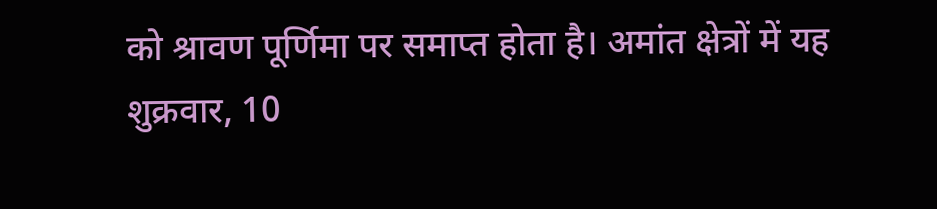को श्रावण पूर्णिमा पर समाप्त होता है। अमांत क्षेत्रों में यह शुक्रवार, 10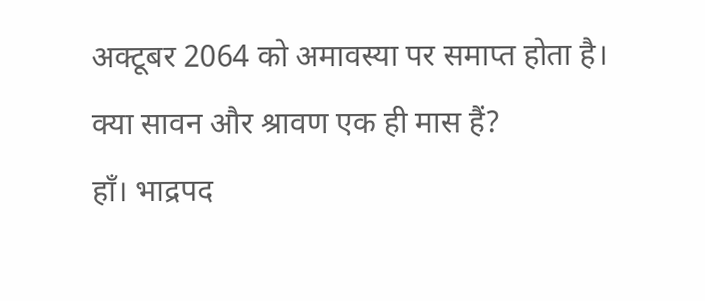अक्टूबर 2064 को अमावस्या पर समाप्त होता है।
क्या सावन और श्रावण एक ही मास हैं?
हाँ। भाद्रपद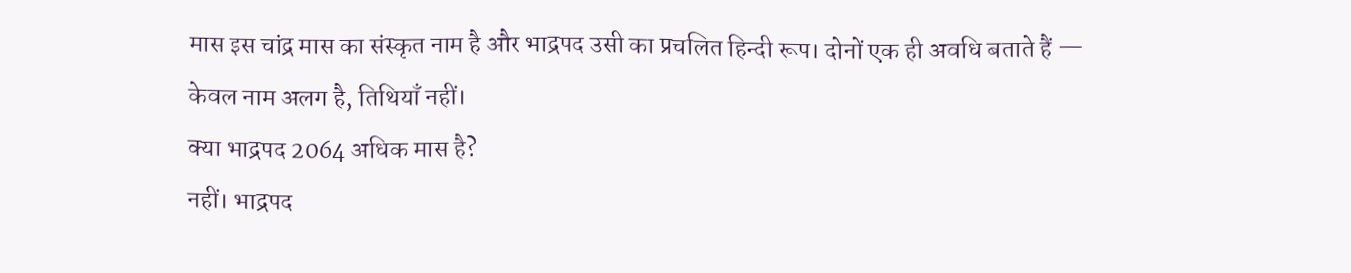मास इस चांद्र मास का संस्कृत नाम है और भाद्रपद उसी का प्रचलित हिन्दी रूप। दोनों एक ही अवधि बताते हैं — केवल नाम अलग है, तिथियाँ नहीं।
क्या भाद्रपद 2064 अधिक मास है?
नहीं। भाद्रपद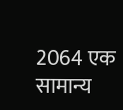2064 एक सामान्य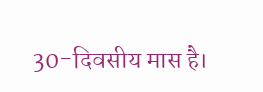30-दिवसीय मास है।